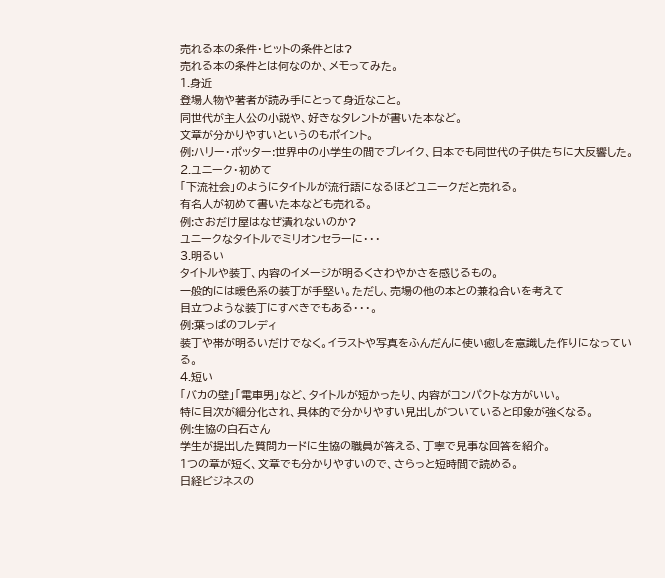売れる本の条件・ヒットの条件とは?
売れる本の条件とは何なのか、メモってみた。
1.身近
登場人物や著者が読み手にとって身近なこと。
同世代が主人公の小説や、好きなタレントが書いた本など。
文章が分かりやすいというのもポイント。
例:ハリー・ポッター:世界中の小学生の間でブレイク、日本でも同世代の子供たちに大反響した。
2.ユニーク・初めて
「下流社会」のようにタイトルが流行語になるほどユニークだと売れる。
有名人が初めて書いた本なども売れる。
例:さおだけ屋はなぜ潰れないのか?
ユニークなタイトルでミリオンセラーに・・・
3.明るい
タイトルや装丁、内容のイメージが明るくさわやかさを感じるもの。
一般的には暖色系の装丁が手堅い。ただし、売場の他の本との兼ね合いを考えて
目立つような装丁にすべきでもある・・・。
例:葉っぱのフレディ
装丁や帯が明るいだけでなく。イラストや写真をふんだんに使い癒しを意識した作りになっている。
4.短い
「バカの壁」「電車男」など、タイトルが短かったり、内容がコンパクトな方がいい。
特に目次が細分化され、具体的で分かりやすい見出しがついていると印象が強くなる。
例:生協の白石さん
学生が提出した質問カードに生協の職員が答える、丁寧で見事な回答を紹介。
1つの章が短く、文章でも分かりやすいので、さらっと短時間で読める。
日経ビジネスの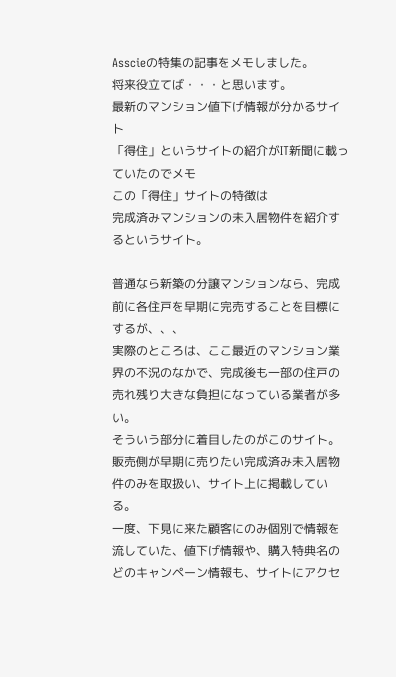Asscieの特集の記事をメモしました。
将来役立てば・・・と思います。
最新のマンション値下げ情報が分かるサイト
「得住」というサイトの紹介がIT新聞に載っていたのでメモ
この「得住」サイトの特徴は
完成済みマンションの未入居物件を紹介するというサイト。

普通なら新築の分譲マンションなら、完成前に各住戸を早期に完売することを目標にするが、、、
実際のところは、ここ最近のマンション業界の不況のなかで、完成後も一部の住戸の売れ残り大きな負担になっている業者が多い。
そういう部分に着目したのがこのサイト。
販売側が早期に売りたい完成済み未入居物件のみを取扱い、サイト上に掲載している。
一度、下見に来た顧客にのみ個別で情報を流していた、値下げ情報や、購入特典名のどのキャンペーン情報も、サイトにアクセ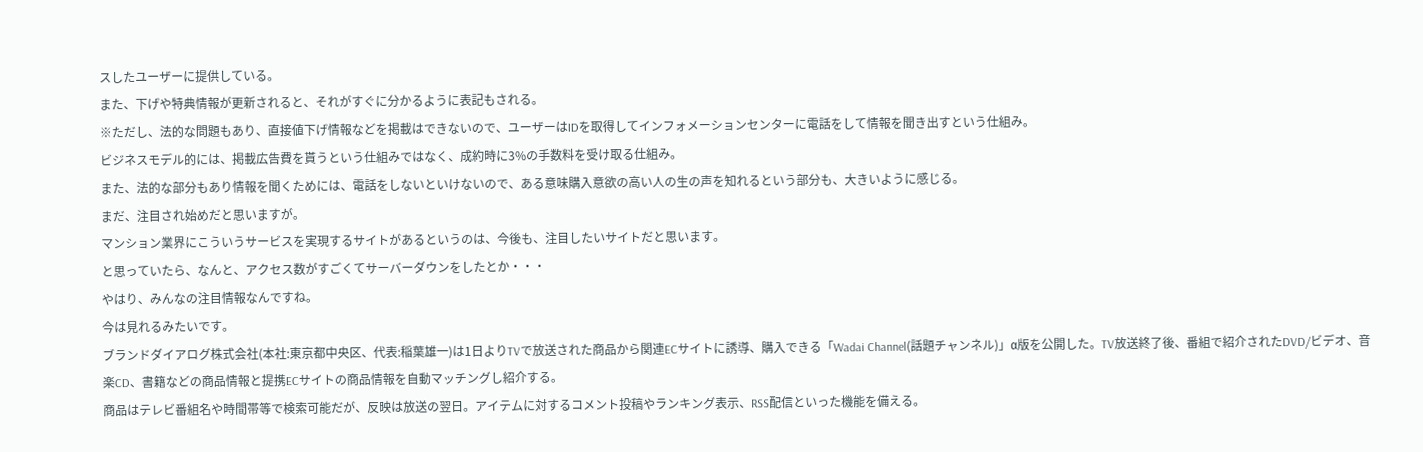スしたユーザーに提供している。
また、下げや特典情報が更新されると、それがすぐに分かるように表記もされる。
※ただし、法的な問題もあり、直接値下げ情報などを掲載はできないので、ユーザーはIDを取得してインフォメーションセンターに電話をして情報を聞き出すという仕組み。
ビジネスモデル的には、掲載広告費を貰うという仕組みではなく、成約時に3%の手数料を受け取る仕組み。
また、法的な部分もあり情報を聞くためには、電話をしないといけないので、ある意味購入意欲の高い人の生の声を知れるという部分も、大きいように感じる。
まだ、注目され始めだと思いますが。
マンション業界にこういうサービスを実現するサイトがあるというのは、今後も、注目したいサイトだと思います。
と思っていたら、なんと、アクセス数がすごくてサーバーダウンをしたとか・・・
やはり、みんなの注目情報なんですね。
今は見れるみたいです。
ブランドダイアログ株式会社(本社:東京都中央区、代表:稲葉雄一)は1日よりTVで放送された商品から関連ECサイトに誘導、購入できる「Wadai Channel(話題チャンネル)」α版を公開した。TV放送終了後、番組で紹介されたDVD/ビデオ、音楽CD、書籍などの商品情報と提携ECサイトの商品情報を自動マッチングし紹介する。
商品はテレビ番組名や時間帯等で検索可能だが、反映は放送の翌日。アイテムに対するコメント投稿やランキング表示、RSS配信といった機能を備える。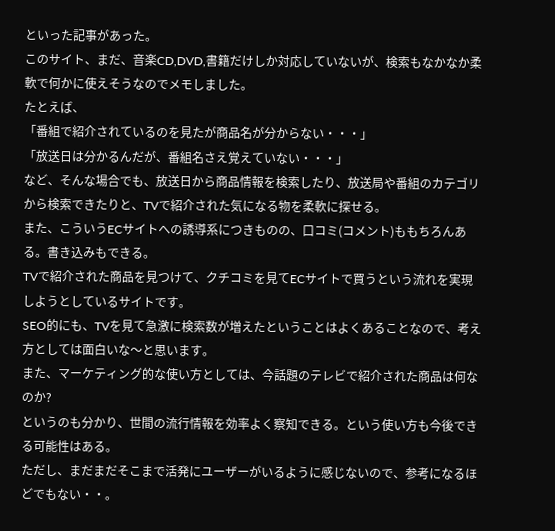といった記事があった。
このサイト、まだ、音楽CD,DVD,書籍だけしか対応していないが、検索もなかなか柔軟で何かに使えそうなのでメモしました。
たとえば、
「番組で紹介されているのを見たが商品名が分からない・・・」
「放送日は分かるんだが、番組名さえ覚えていない・・・」
など、そんな場合でも、放送日から商品情報を検索したり、放送局や番組のカテゴリから検索できたりと、TVで紹介された気になる物を柔軟に探せる。
また、こういうECサイトへの誘導系につきものの、口コミ(コメント)ももちろんある。書き込みもできる。
TVで紹介された商品を見つけて、クチコミを見てECサイトで買うという流れを実現しようとしているサイトです。
SEO的にも、TVを見て急激に検索数が増えたということはよくあることなので、考え方としては面白いな〜と思います。
また、マーケティング的な使い方としては、今話題のテレビで紹介された商品は何なのか?
というのも分かり、世間の流行情報を効率よく察知できる。という使い方も今後できる可能性はある。
ただし、まだまだそこまで活発にユーザーがいるように感じないので、参考になるほどでもない・・。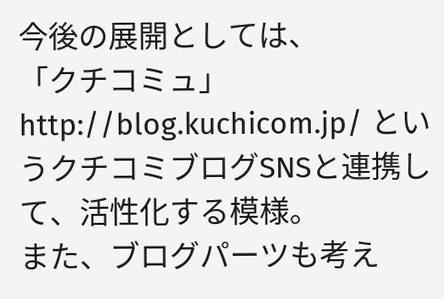今後の展開としては、
「クチコミュ」http://blog.kuchicom.jp/ というクチコミブログSNSと連携して、活性化する模様。
また、ブログパーツも考え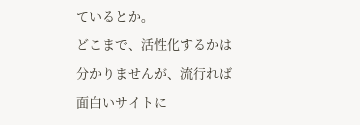ているとか。
どこまで、活性化するかは分かりませんが、流行れば面白いサイトに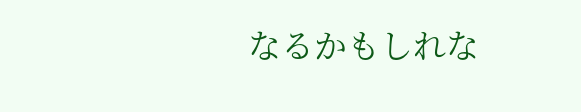なるかもしれな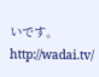いです。
http://wadai.tv/